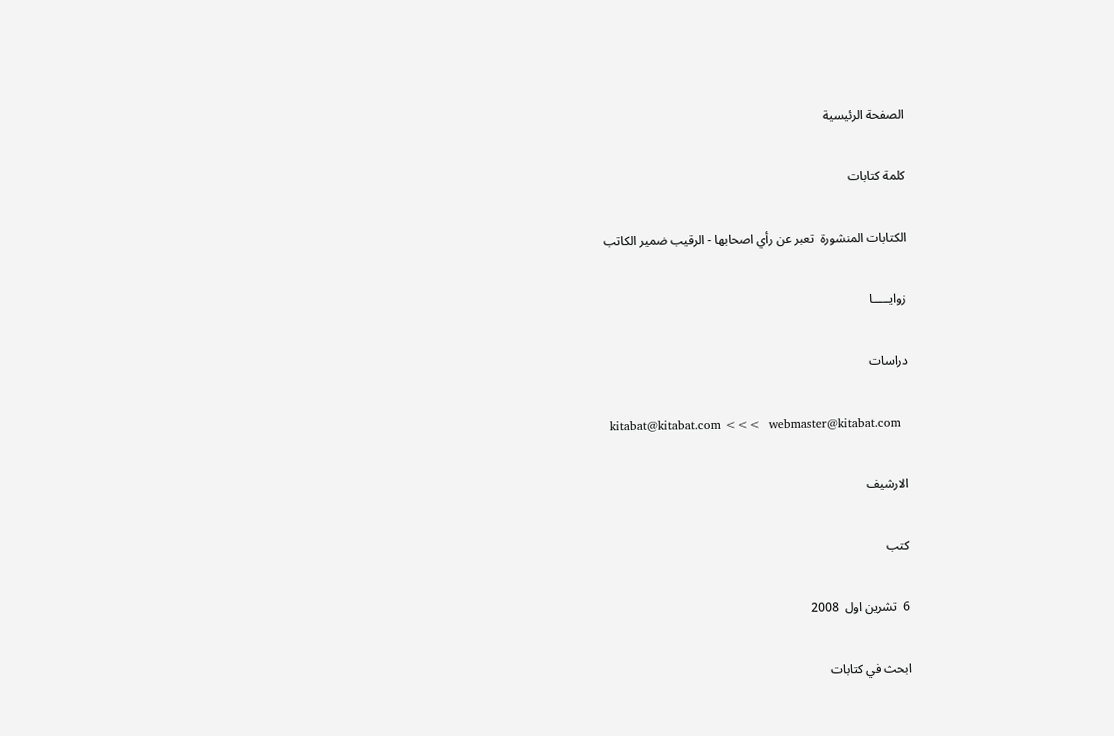الصفحة الرئيسية

كلمة كتابات

الكتابات المنشورة  تعبر عن رأي اصحابها - الرقيب ضمير الكاتب

زوايـــــا

دراسات

 kitabat@kitabat.com <<<  webmaster@kitabat.com

الارشيف

كتب

6  تشرين اول  2008

ابحث في كتابات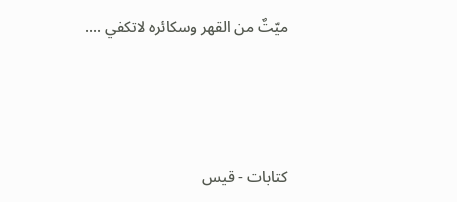ميّتٌ من القهر وسكائره لاتكفي ....



كتابات - قيس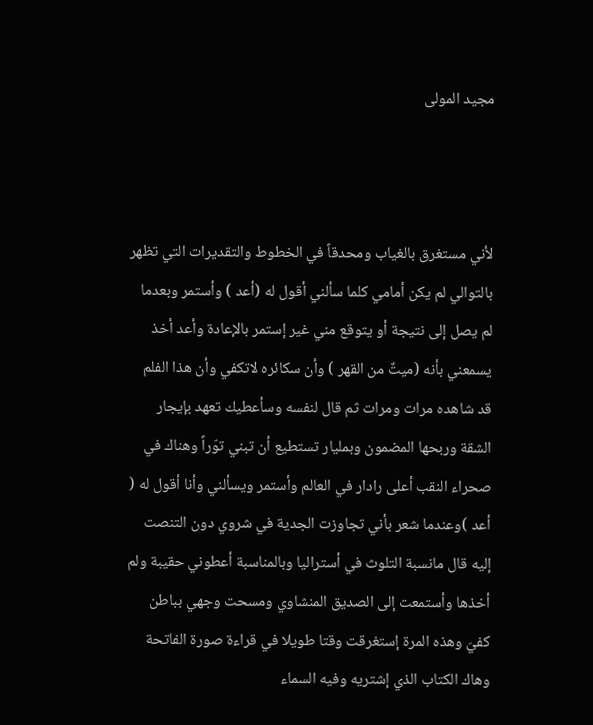مجيد المولى



لأني مستغرق بالغياب ومحدقاً في الخطوط والتقديرات التي تظهر بالتوالي لم يكن أمامي كلما سألني أقول له (أعد ) وأستمر وبعدما لم يصل إلى نتيجة أو يتوقع مني غير إستمر بالإعادة وأعد أخذ يسمعني بأنه (ميتٌ من القهر ) وأن سكائره لاتكفي وأن هذا الفلم قد شاهده مرات ومرات ثم قال لنفسه وسأعطيك تعهد بإيجار الشقة وربحها المضمون وبمليار تستطيع أن تبني توّراً وهناك في صحراء النقب أعلى رادار في العالم وأستمر ويسألني وأنا أقول له ( أعد )وعندما شعر بأني تجاوزت الجدية في شروي دون التنصت إليه قال مانسبة التلوث في أستراليا وبالمناسبة أعطوني حقيبة ولم أخذها وأستمعت إلى الصديق المنشاوي ومسحت وجهي بباطن كفيَ وهذه المرة إستغرقت وقتا طويلا في قراءة صورة الفاتحة وهاك الكتاب الذي إشتريه وفيه السماء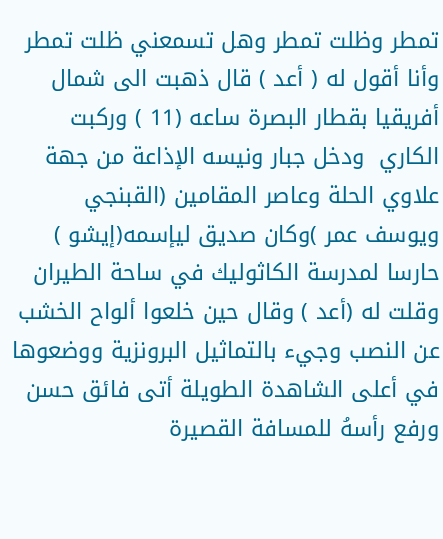تمطر وظلت تمطر وهل تسمعني ظلت تمطر وأنا أقول له ( أعد ) قال ذهبت الى شمال أفريقيا بقطار البصرة ساعه (11 ) وركبت الكاري  ودخل جبار ونيسه الإذاعة من جهة علاوي الحلة وعاصر المقامين (القبنجي ويوسف عمر )وكان صديق ليإسمه(إيشو ) حارسا لمدرسة الكاثوليك في ساحة الطيران وقلت له (أعد ) وقال حين خلعوا ألواح الخشب عن النصب وجيء بالتماثيل البرونزية ووضعوها في أعلى الشاهدة الطويلة أتى فائق حسن ورفع رأسهُ للمسافة القصيرة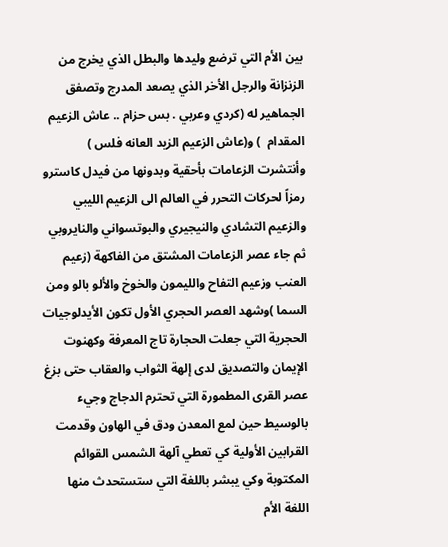بين الأم التي ترضع وليدها والبطل الذي يخرج من الزنزانة والرجل الأخر الذي يصعد المدرج وتصفق الجماهير له (كردي وعربي . بس حزام .. عاش الزعيم المقدام  ) و(عاش الزعيم الزيد العانه فلس ) وأنتشرت الزعامات بأحقية وبدونها من فيدل كاسترو رمزاً لحركات التحرر في العالم الى الزعيم الليبي والزعيم التشادي والنيجيري والبوتسواني والنايروبي ثم جاء عصر الزعامات المشتق من الفاكهة (زعيم العنب وزعيم التفاح والليمون والخوخ والألو بالو ومن السما )وشهد العصر الحجري الأول تكون الأيدلوجيات الحجرية التي جعلت الحجارة تاج المعرفة وكهنوت الإيمان والتصديق لدى إلهة الثواب والعقاب حتى بزغ عصر القرى المطمورة التي تحترم الدجاج وجيء بالوسيط حين لمع المعدن ودق في الهاون وقدمت القرابين الأولية كي تعطي آلهة الشمس القوائم  المكتوبة وكي يبشر باللغة التي ستستحدث منها اللغة الأم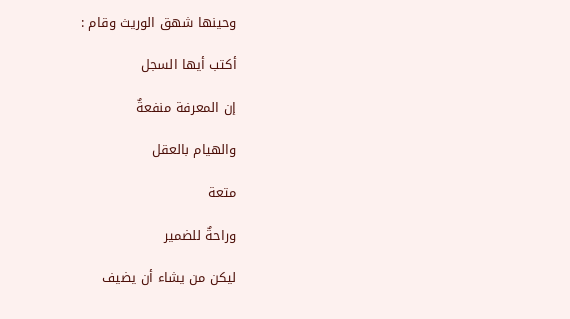وحينها شهق الوريث وقام :

أكتب أيها السجل

إن المعرفة منفعةٌ

والهيام بالعقل

متعة

وراحةٌ للضمير

ليكن من يشاء أن يضيف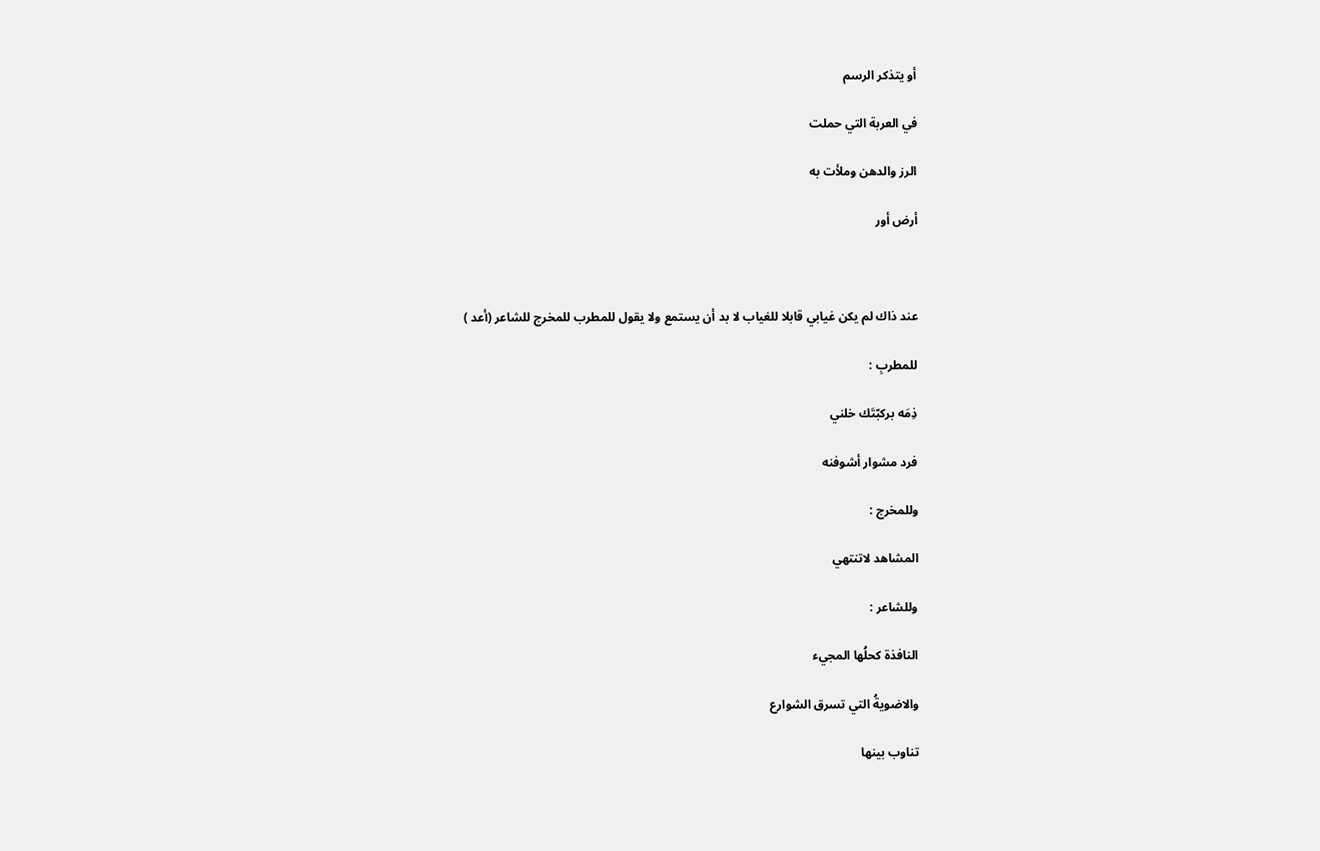أو يتذكر الرسم

في العربة التي حملت

الرز والدهن وملأت به

أرض أور



عند ذاك لم يكن غيابي قابلا للغياب لا بد أن يستمع ولا يقول للمطرب للمخرج للشاعر (أعد )

للمطربِ :

ذِمَه بركبّتَك خلني

فرد مشوار أشوفنه

وللمخرج :

المشاهد لاتنتهي

وللشاعر :

النافذة كحلُها المجيء

والاضويةُ التي تسرق الشوارع

تناوب بينها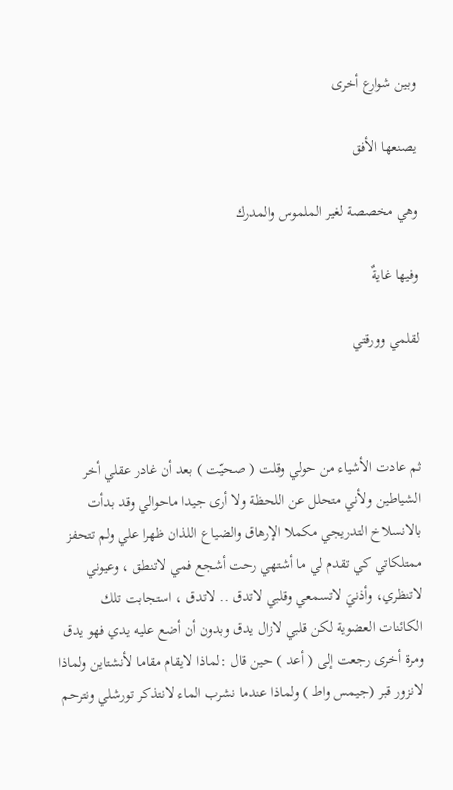وبين شوارع أخرى

يصنعها الأفق

وهي مخصصة لغير الملموس والمدرك

وفيها غايةٌ

لقلمي وورقتي



ثم عادت الأشياء من حولي وقلت ( صحيّت ) بعد أن غادر عقلي أخر الشياطين ولأني متحلل عن اللحظة ولا أرى جيدا ماحوالي وقد بدأت بالانسلاخ التدريجي مكملا الإرهاق والضياع اللذان ظهرا علي ولم تتحفز ممتلكاتي كي تقدم لي ما أشتهي رحت أشجع فمي لاتنطق ، وعيوني لاتنظري، وأذنيَ لاتسمعي وقلبي لاتدق .. لاتدق ، استجابت تلك الكائنات العضوية لكن قلبي لازال يدق وبدون أن أضع عليه يدي فهو يدق ومرة أخرى رجعت إلى ( أعد ) حين قال :لماذا لايقام مقاما لأنشتاين ولماذا لانزور قبر (جيمس واط ) ولماذا عندما نشرب الماء لانتذكر تورشلي ونترحم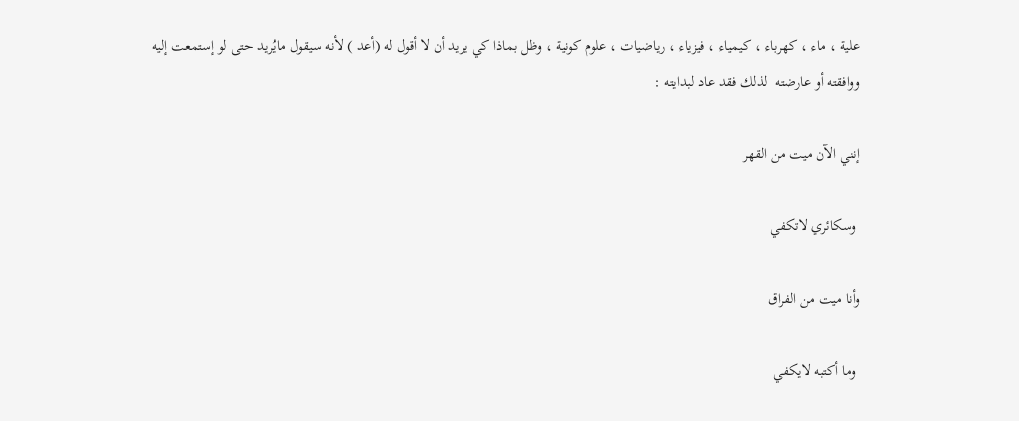علية ، ماء ، كهرباء ، كيمياء ، فيزياء ، رياضيات ، علوم كونية ، وظل بماذا كي يريد أن لا أقول له (أعد ) لأنه سيقول مايُريد حتى لو إستمعت إليه ووافقته أو عارضته  لذلك فقد عاد لبدايته :

إنني الآن ميت من القهر

 وسكائري لاتكفي

وأنا ميت من الفراق

 وما أكتبه لايكفي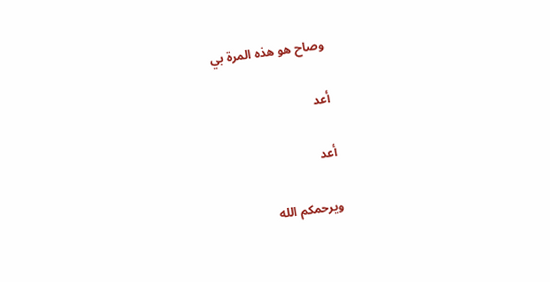وصاح هو هذه المرة بي

أعد

أعد

ويرحمكم الله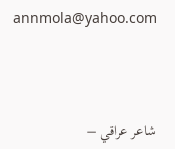annmola@yahoo.com



شاعر عراقي –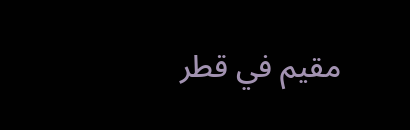مقيم في قطر